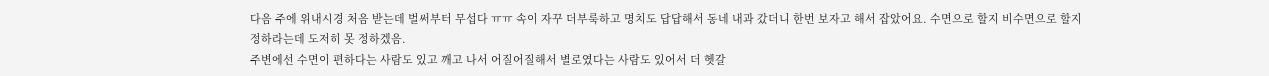다음 주에 위내시경 처음 받는데 벌써부터 무섭다 ㅠㅠ 속이 자꾸 더부룩하고 명치도 답답해서 동네 내과 갔더니 한번 보자고 해서 잡았어요. 수면으로 할지 비수면으로 할지 정하라는데 도저히 못 정하겠음.
주변에선 수면이 편하다는 사람도 있고 깨고 나서 어질어질해서 별로였다는 사람도 있어서 더 헷갈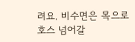려요. 비수면은 목으로 호스 넘어갈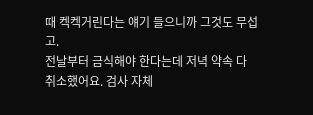때 켁켁거린다는 얘기 들으니까 그것도 무섭고.
전날부터 금식해야 한다는데 저녁 약속 다 취소했어요. 검사 자체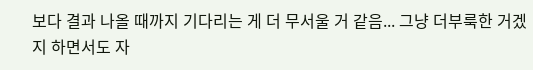보다 결과 나올 때까지 기다리는 게 더 무서울 거 같음... 그냥 더부룩한 거겠지 하면서도 자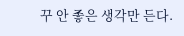꾸 안 좋은 생각만 든다.